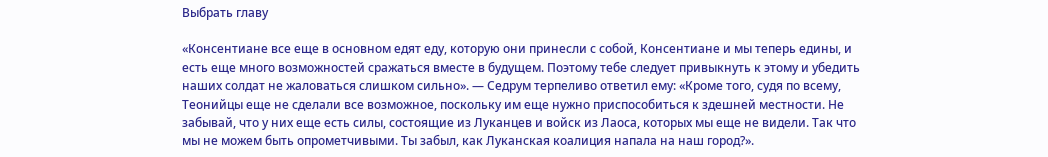Выбрать главу

«Консентиане все еще в основном едят еду, которую они принесли с собой, Консентиане и мы теперь едины, и есть еще много возможностей сражаться вместе в будущем. Поэтому тебе следует привыкнуть к этому и убедить наших солдат не жаловаться слишком сильно». — Седрум терпеливо ответил ему: «Кроме того, судя по всему, Теонийцы еще не сделали все возможное, поскольку им еще нужно приспособиться к здешней местности. Не забывай, что у них еще есть силы, состоящие из Луканцев и войск из Лаоса, которых мы еще не видели. Так что мы не можем быть опрометчивыми. Ты забыл, как Луканская коалиция напала на наш город?».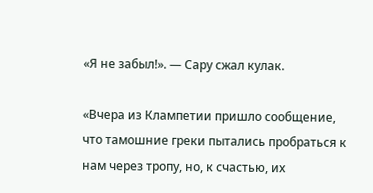«Я не забыл!». — Сару сжал кулак.

«Вчера из Клампетии пришло сообщение, что тамошние греки пытались пробраться к нам через тропу, но, к счастью, их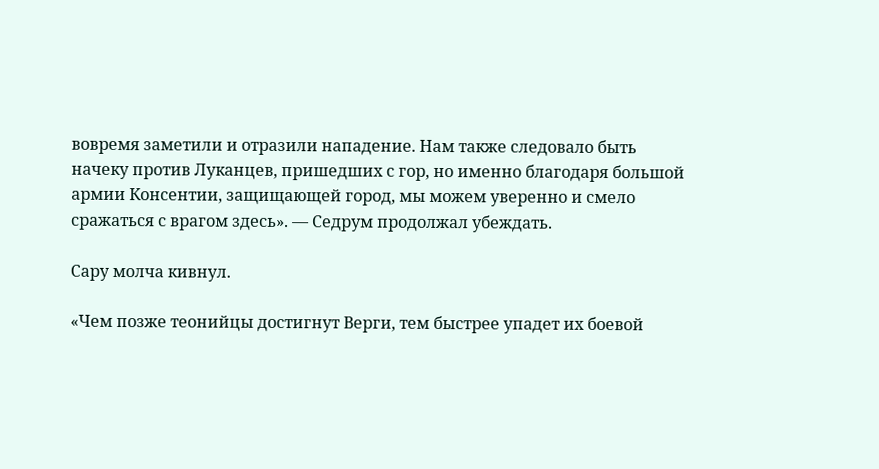вовремя заметили и отразили нападение. Нам также следовало быть начеку против Луканцев, пришедших с гор, но именно благодаря большой армии Консентии, защищающей город, мы можем уверенно и смело сражаться с врагом здесь». — Седрум продолжал убеждать.

Сару молча кивнул.

«Чем позже теонийцы достигнут Верги, тем быстрее упадет их боевой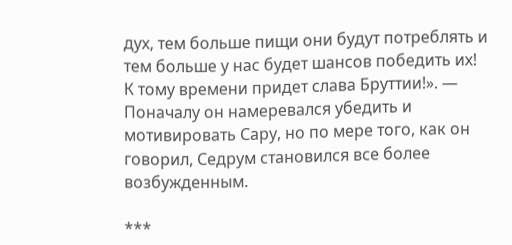дух, тем больше пищи они будут потреблять и тем больше у нас будет шансов победить их! К тому времени придет слава Бруттии!». — Поначалу он намеревался убедить и мотивировать Сару, но по мере того, как он говорил, Седрум становился все более возбужденным.

***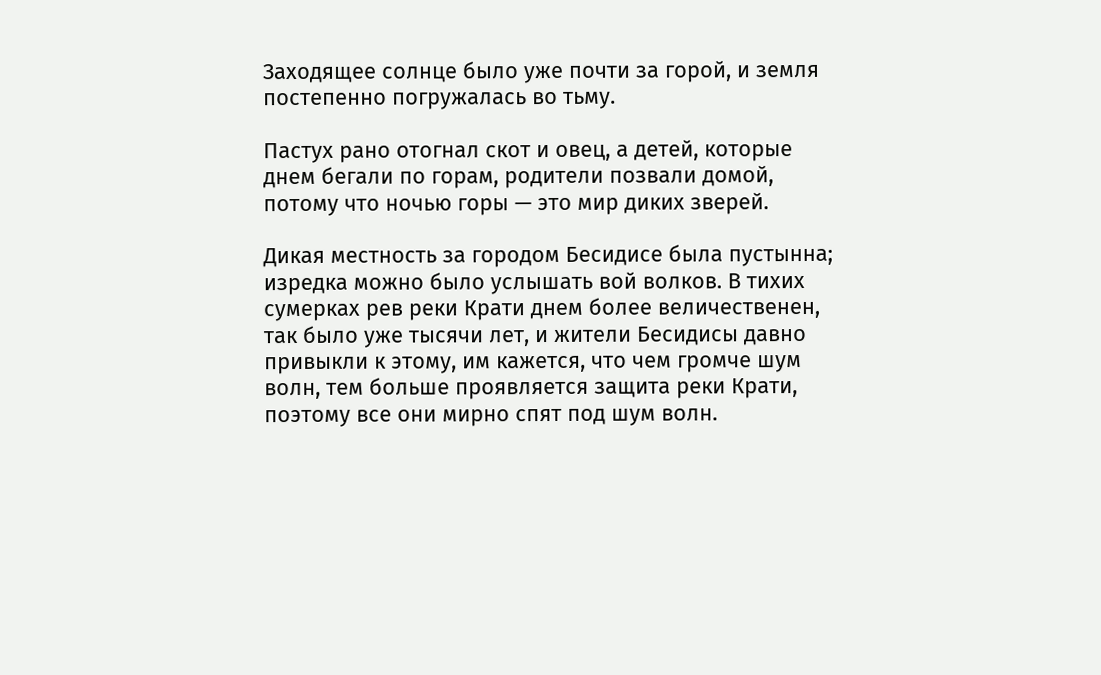Заходящее солнце было уже почти за горой, и земля постепенно погружалась во тьму.

Пастух рано отогнал скот и овец, а детей, которые днем бегали по горам, родители позвали домой, потому что ночью горы — это мир диких зверей.

Дикая местность за городом Бесидисе была пустынна; изредка можно было услышать вой волков. В тихих сумерках рев реки Крати днем более величественен, так было уже тысячи лет, и жители Бесидисы давно привыкли к этому, им кажется, что чем громче шум волн, тем больше проявляется защита реки Крати, поэтому все они мирно спят под шум волн.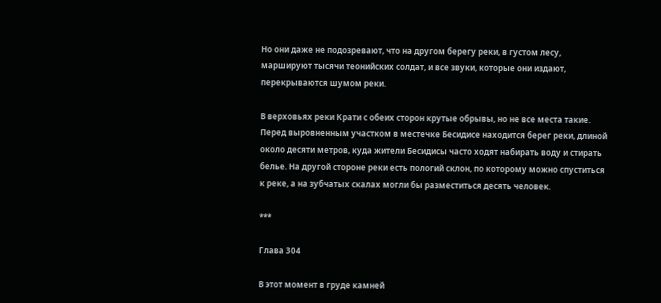Но они даже не подозревают, что на другом берегу реки, в густом лесу, маршируют тысячи теонийских солдат, и все звуки, которые они издают, перекрываются шумом реки.

В верховьях реки Крати с обеих сторон крутые обрывы, но не все места такие. Перед выровненным участком в местечке Бесидисе находится берег реки, длиной около десяти метров, куда жители Бесидисы часто ходят набирать воду и стирать белье. На другой стороне реки есть пологий склон, по которому можно спуститься к реке, а на зубчатых скалах могли бы разместиться десять человек.

***

Глава 304

В этот момент в груде камней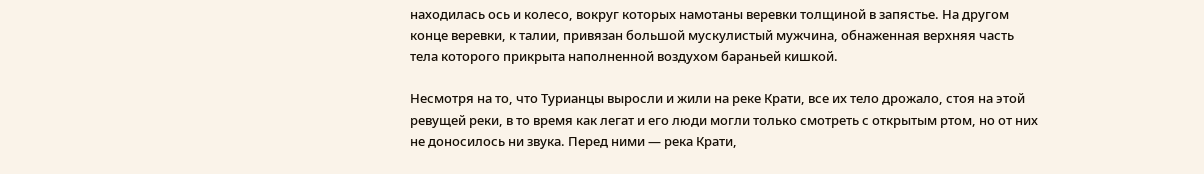находилась ось и колесо, вокруг которых намотаны веревки толщиной в запястье. На другом конце веревки, к талии, привязан большой мускулистый мужчина, обнаженная верхняя часть тела которого прикрыта наполненной воздухом бараньей кишкой.

Несмотря на то, что Турианцы выросли и жили на реке Крати, все их тело дрожало, стоя на этой ревущей реки, в то время как легат и его люди могли только смотреть с открытым ртом, но от них не доносилось ни звука. Перед ними — река Крати,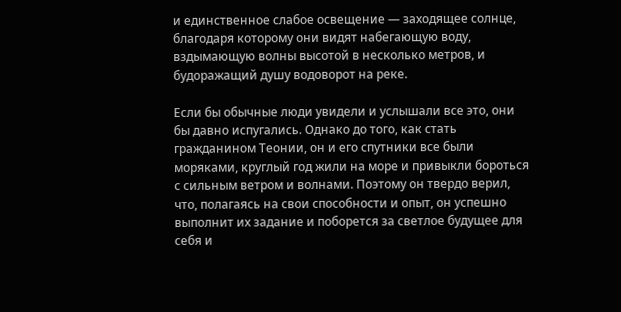и единственное слабое освещение — заходящее солнце, благодаря которому они видят набегающую воду, вздымающую волны высотой в несколько метров, и будоражащий душу водоворот на реке.

Если бы обычные люди увидели и услышали все это, они бы давно испугались. Однако до того, как стать гражданином Теонии, он и его спутники все были моряками, круглый год жили на море и привыкли бороться с сильным ветром и волнами. Поэтому он твердо верил, что, полагаясь на свои способности и опыт, он успешно выполнит их задание и поборется за светлое будущее для себя и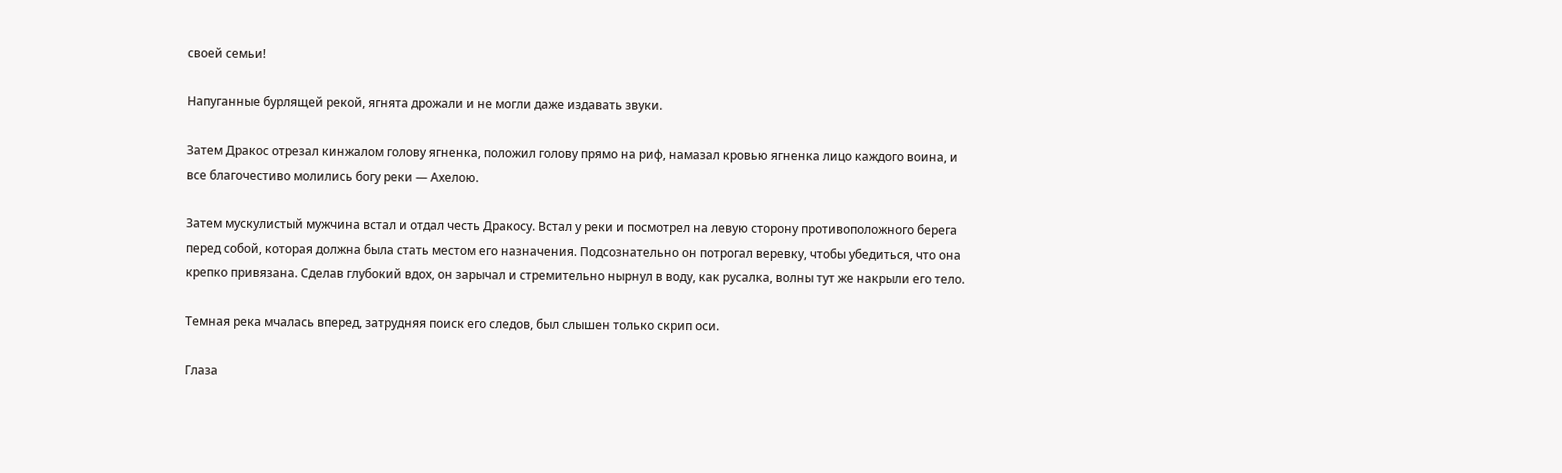своей семьи!

Напуганные бурлящей рекой, ягнята дрожали и не могли даже издавать звуки.

Затем Дракос отрезал кинжалом голову ягненка, положил голову прямо на риф, намазал кровью ягненка лицо каждого воина, и все благочестиво молились богу реки — Ахелою.

Затем мускулистый мужчина встал и отдал честь Дракосу. Встал у реки и посмотрел на левую сторону противоположного берега перед собой, которая должна была стать местом его назначения. Подсознательно он потрогал веревку, чтобы убедиться, что она крепко привязана. Сделав глубокий вдох, он зарычал и стремительно нырнул в воду, как русалка, волны тут же накрыли его тело.

Темная река мчалась вперед, затрудняя поиск его следов, был слышен только скрип оси.

Глаза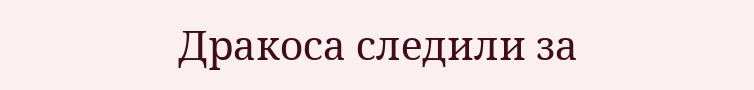Дракоса следили за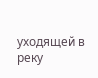уходящей в реку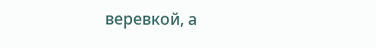веревкой, а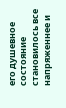его душевное состояние становилось все напряженнее и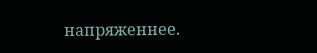напряженнее.